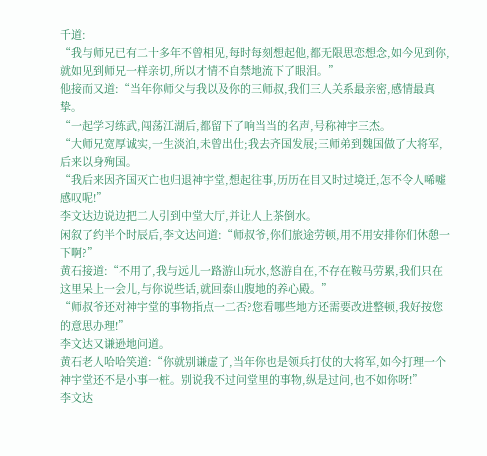千道:
“我与师兄已有二十多年不曾相见,每时每刻想起他,都无限思恋想念,如今见到你,就如见到师兄一样亲切,所以才情不自禁地流下了眼泪。”
他接而又道:“当年你师父与我以及你的三师叔,我们三人关系最亲密,感情最真挚。
“一起学习练武,闯荡江湖后,都留下了响当当的名声,号称神宇三杰。
“大师兄宽厚诚实,一生淡泊,未曾出仕;我去齐国发展;三师弟到魏国做了大将军,后来以身殉国。
“我后来因齐国灭亡也归退神宇堂,想起往事,历历在目又时过境迁,怎不令人唏嘘感叹呢!”
李文达边说边把二人引到中堂大厅,并让人上茶倒水。
闲叙了约半个时辰后,李文达问道:“师叔爷,你们旅途劳顿,用不用安排你们休憩一下啊?”
黄石接道:“不用了,我与远儿一路游山玩水,悠游自在,不存在鞍马劳累,我们只在这里呆上一会儿,与你说些话,就回泰山腹地的养心殿。”
“师叔爷还对神宇堂的事物指点一二否?您看哪些地方还需要改进整顿,我好按您的意思办理!”
李文达又谦逊地问道。
黄石老人哈哈笑道:“你就别谦虚了,当年你也是领兵打仗的大将军,如今打理一个神宇堂还不是小事一桩。别说我不过问堂里的事物,纵是过问,也不如你呀!”
李文达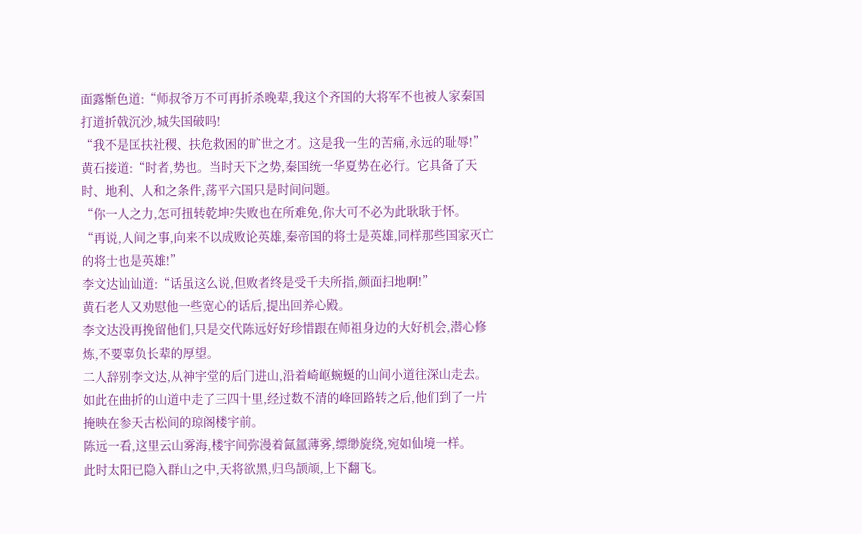面露惭色道:“师叔爷万不可再折杀晚辈,我这个齐国的大将军不也被人家秦国打道折戟沉沙,城失国破吗!
“我不是匡扶社稷、扶危救困的旷世之才。这是我一生的苦痛,永远的耻辱!”
黄石接道:“时者,势也。当时天下之势,秦国统一华夏势在必行。它具备了天时、地利、人和之条件,荡平六国只是时间问题。
“你一人之力,怎可扭转乾坤?失败也在所难免,你大可不必为此耿耿于怀。
“再说,人间之事,向来不以成败论英雄,秦帝国的将士是英雄,同样那些国家灭亡的将士也是英雄!”
李文达讪讪道:“话虽这么说,但败者终是受千夫所指,颜面扫地啊!”
黄石老人又劝慰他一些宽心的话后,提出回养心殿。
李文达没再挽留他们,只是交代陈远好好珍惜跟在师祖身边的大好机会,潜心修炼,不要辜负长辈的厚望。
二人辞别李文达,从神宇堂的后门进山,沿着崎岖蜿蜒的山间小道往深山走去。
如此在曲折的山道中走了三四十里,经过数不清的峰回路转之后,他们到了一片掩映在参天古松间的琼阁楼宇前。
陈远一看,这里云山雾海,楼宇间弥漫着氤氲薄雾,缥缈旋绕,宛如仙境一样。
此时太阳已隐入群山之中,天将欲黑,归鸟颉颃,上下翻飞。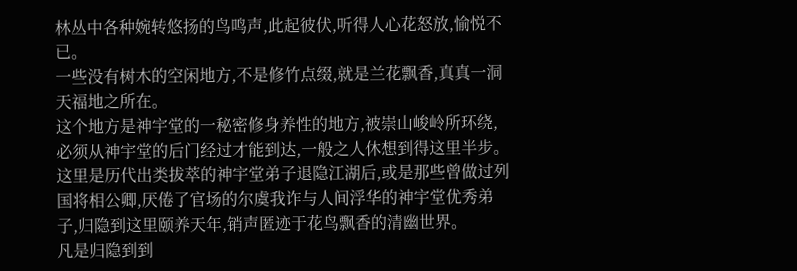林丛中各种婉转悠扬的鸟鸣声,此起彼伏,听得人心花怒放,愉悦不已。
一些没有树木的空闲地方,不是修竹点缀,就是兰花飘香,真真一洞天福地之所在。
这个地方是神宇堂的一秘密修身养性的地方,被崇山峻岭所环绕,必须从神宇堂的后门经过才能到达,一般之人休想到得这里半步。
这里是历代出类拔萃的神宇堂弟子退隐江湖后,或是那些曾做过列国将相公卿,厌倦了官场的尔虞我诈与人间浮华的神宇堂优秀弟子,归隐到这里颐养天年,销声匿迹于花鸟飘香的清幽世界。
凡是归隐到到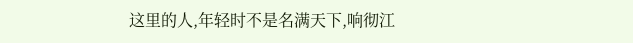这里的人,年轻时不是名满天下,响彻江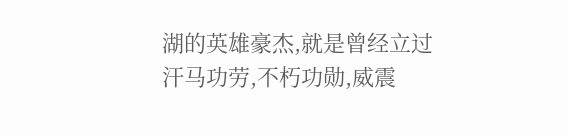湖的英雄豪杰,就是曾经立过汗马功劳,不朽功勋,威震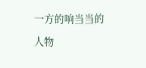一方的响当当的人物